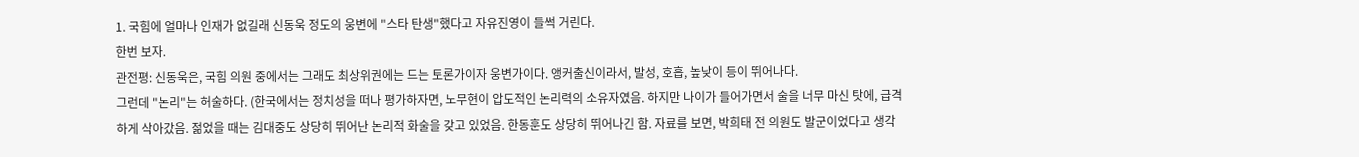1. 국힘에 얼마나 인재가 없길래 신동욱 정도의 웅변에 "스타 탄생"했다고 자유진영이 들썩 거린다.
한번 보자.
관전평: 신동욱은, 국힘 의원 중에서는 그래도 최상위권에는 드는 토론가이자 웅변가이다. 앵커출신이라서, 발성, 호흡, 높낮이 등이 뛰어나다.
그런데 "논리"는 허술하다. (한국에서는 정치성을 떠나 평가하자면, 노무현이 압도적인 논리력의 소유자였음. 하지만 나이가 들어가면서 술을 너무 마신 탓에, 급격하게 삭아갔음. 젊었을 때는 김대중도 상당히 뛰어난 논리적 화술을 갖고 있었음. 한동훈도 상당히 뛰어나긴 함. 자료를 보면, 박희태 전 의원도 발군이었다고 생각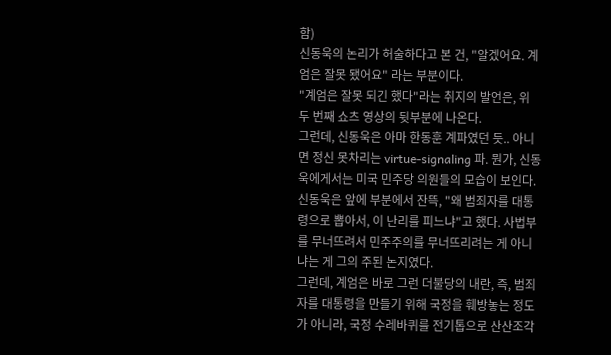함)
신동욱의 논리가 허술하다고 본 건, "알겠어요. 계엄은 잘못 됐어요" 라는 부분이다.
"계엄은 잘못 되긴 했다"라는 취지의 발언은, 위 두 번째 쇼츠 영상의 뒷부분에 나온다.
그런데, 신동욱은 아마 한동훈 계파였던 듯.. 아니면 정신 못차리는 virtue-signaling 파. 뭔가, 신동욱에게서는 미국 민주당 의원들의 모습이 보인다.
신동욱은 앞에 부분에서 잔뜩, "왜 범죄자를 대통령으로 뽑아서, 이 난리를 피느냐"고 했다. 사법부를 무너뜨려서 민주주의를 무너뜨리려는 게 아니냐는 게 그의 주된 논지였다.
그런데, 계엄은 바로 그런 더불당의 내란, 즉, 범죄자를 대통령을 만들기 위해 국정을 훼방놓는 정도가 아니라, 국정 수레바퀴를 전기톱으로 산산조각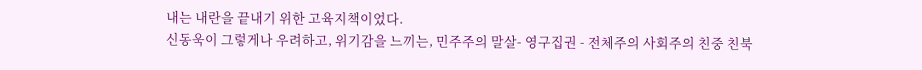내는 내란을 끝내기 위한 고육지책이었다.
신동욱이 그렇게나 우려하고, 위기감을 느끼는, 민주주의 말살- 영구집권 - 전체주의 사회주의 친중 친북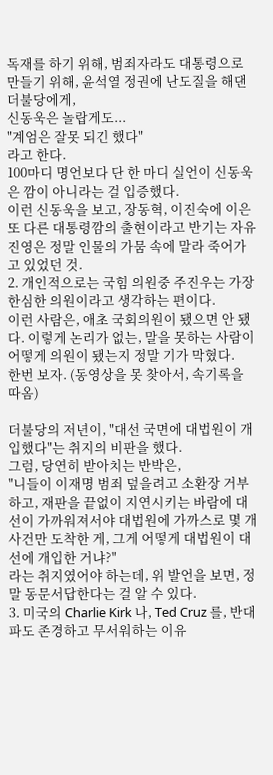독재를 하기 위해, 범죄자라도 대통령으로 만들기 위해, 윤석열 정권에 난도질을 해댄 더불당에게,
신동욱은 놀랍게도...
"계엄은 잘못 되긴 했다"
라고 한다.
100마디 명언보다 단 한 마디 실언이 신동욱은 깜이 아니라는 걸 입증했다.
이런 신동욱을 보고, 장동혁, 이진숙에 이은 또 다른 대통령깜의 출현이라고 반기는 자유진영은 정말 인물의 가뭄 속에 말라 죽어가고 있었던 것.
2. 개인적으로는 국힘 의원중 주진우는 가장 한심한 의원이라고 생각하는 편이다.
이런 사람은, 애초 국회의원이 됐으면 안 됐다. 이렇게 논리가 없는, 말을 못하는 사람이 어떻게 의원이 됐는지 정말 기가 막혔다.
한번 보자. (동영상을 못 찾아서, 속기록을 따옴)

더불당의 저년이, "대선 국면에 대법원이 개입했다"는 취지의 비판을 했다.
그럼, 당연히 받아치는 반박은,
"니들이 이재명 범죄 덮을려고 소환장 거부하고, 재판을 끝없이 지연시키는 바람에 대선이 가까워져서야 대법원에 가까스로 몇 개 사건만 도착한 게, 그게 어떻게 대법원이 대선에 개입한 거냐?"
라는 취지였어야 하는데, 위 발언을 보면, 정말 동문서답한다는 걸 알 수 있다.
3. 미국의 Charlie Kirk 나, Ted Cruz 를, 반대파도 존경하고 무서워하는 이유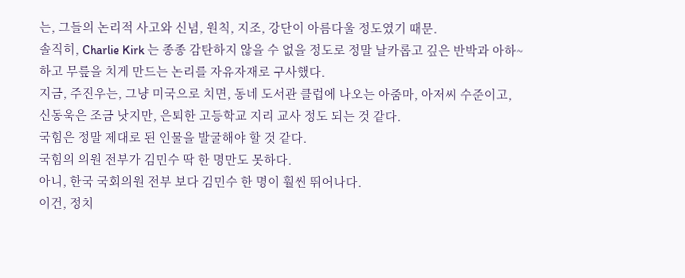는, 그들의 논리적 사고와 신념, 원칙, 지조, 강단이 아름다울 정도였기 때문.
솔직히, Charlie Kirk 는 종종 감탄하지 않을 수 없을 정도로 정말 날카롭고 깊은 반박과 아하~ 하고 무릎을 치게 만드는 논리를 자유자재로 구사했다.
지금, 주진우는, 그냥 미국으로 치면, 동네 도서관 클럽에 나오는 아줌마, 아저씨 수준이고,
신동욱은 조금 낫지만, 은퇴한 고등학교 지리 교사 정도 되는 것 같다.
국힘은 정말 제대로 된 인물을 발굴해야 할 것 같다.
국힘의 의원 전부가 김민수 딱 한 명만도 못하다.
아니, 한국 국회의원 전부 보다 김민수 한 명이 훨씬 뛰어나다.
이건, 정치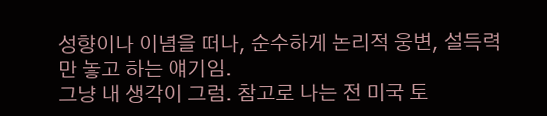성향이나 이념을 떠나, 순수하게 논리적 웅변, 설득력만 놓고 하는 얘기임.
그냥 내 생각이 그럼. 참고로 나는 전 미국 토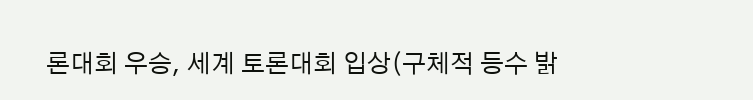론대회 우승, 세계 토론대회 입상(구체적 등수 밝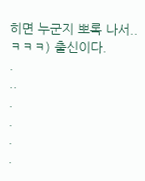히면 누군지 뽀록 나서..ㅋㅋㅋ) 출신이다.
.
..
.
.
.
.